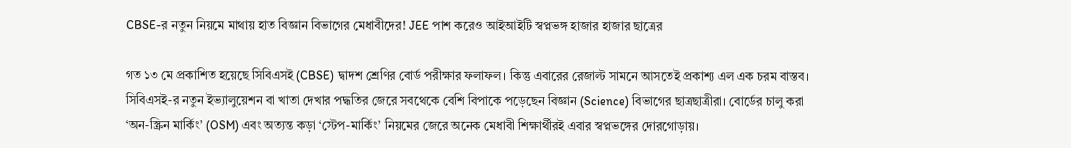CBSE-র নতুন নিয়মে মাথায় হাত বিজ্ঞান বিভাগের মেধাবীদের! JEE পাশ করেও আইআইটি স্বপ্নভঙ্গ হাজার হাজার ছাত্রের

গত ১৩ মে প্রকাশিত হয়েছে সিবিএসই (CBSE) দ্বাদশ শ্রেণির বোর্ড পরীক্ষার ফলাফল। কিন্তু এবারের রেজাল্ট সামনে আসতেই প্রকাশ্য এল এক চরম বাস্তব। সিবিএসই-র নতুন ইভ্যালুয়েশন বা খাতা দেখার পদ্ধতির জেরে সবথেকে বেশি বিপাকে পড়েছেন বিজ্ঞান (Science) বিভাগের ছাত্রছাত্রীরা। বোর্ডের চালু করা ‘অন-স্ক্রিন মার্কিং’ (OSM) এবং অত্যন্ত কড়া ‘স্টেপ-মার্কিং’ নিয়মের জেরে অনেক মেধাবী শিক্ষার্থীরই এবার স্বপ্নভঙ্গের দোরগোড়ায়।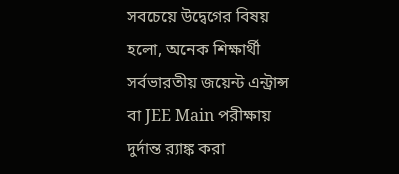সবচেয়ে উদ্বেগের বিষয় হলো, অনেক শিক্ষার্থী সর্বভারতীয় জয়েন্ট এন্ট্রান্স বা JEE Main পরীক্ষায় দুর্দান্ত র‍্যাঙ্ক করা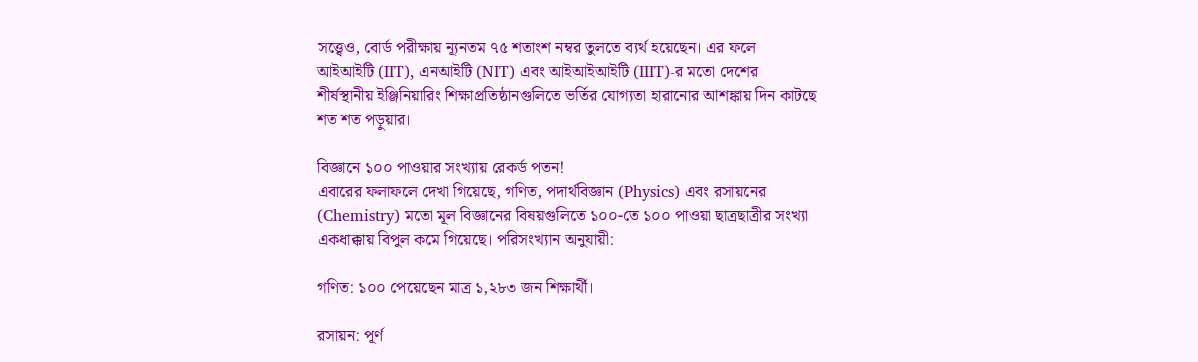সত্ত্বেও, বোর্ড পরীক্ষায় ন্যূনতম ৭৫ শতাংশ নম্বর তুলতে ব্যর্থ হয়েছেন। এর ফলে আইআইটি (IIT), এনআইটি (NIT) এবং আইআইআইটি (IIIT)-র মতো দেশের শীর্ষস্থানীয় ইঞ্জিনিয়ারিং শিক্ষাপ্রতিষ্ঠানগুলিতে ভর্তির যোগ্যতা হারানোর আশঙ্কায় দিন কাটছে শত শত পড়ুয়ার।

বিজ্ঞানে ১০০ পাওয়ার সংখ্যায় রেকর্ড পতন!
এবারের ফলাফলে দেখা গিয়েছে, গণিত, পদার্থবিজ্ঞান (Physics) এবং রসায়নের (Chemistry) মতো মূল বিজ্ঞানের বিষয়গুলিতে ১০০-তে ১০০ পাওয়া ছাত্রছাত্রীর সংখ্যা একধাক্কায় বিপুল কমে গিয়েছে। পরিসংখ্যান অনুযায়ী:

গণিত: ১০০ পেয়েছেন মাত্র ১,২৮৩ জন শিক্ষার্থী।

রসায়ন: পূর্ণ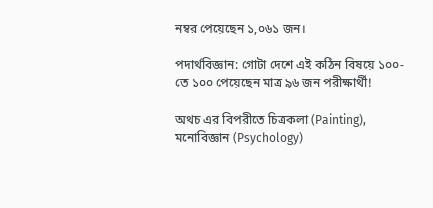নম্বর পেয়েছেন ১,০৬১ জন।

পদার্থবিজ্ঞান: গোটা দেশে এই কঠিন বিষয়ে ১০০-তে ১০০ পেয়েছেন মাত্র ৯৬ জন পরীক্ষার্থী!

অথচ এর বিপরীতে চিত্রকলা (Painting), মনোবিজ্ঞান (Psychology)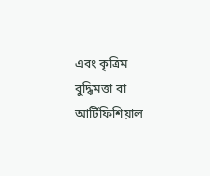এবং কৃত্রিম বুদ্ধিমত্তা বা আর্টিফিশিয়াল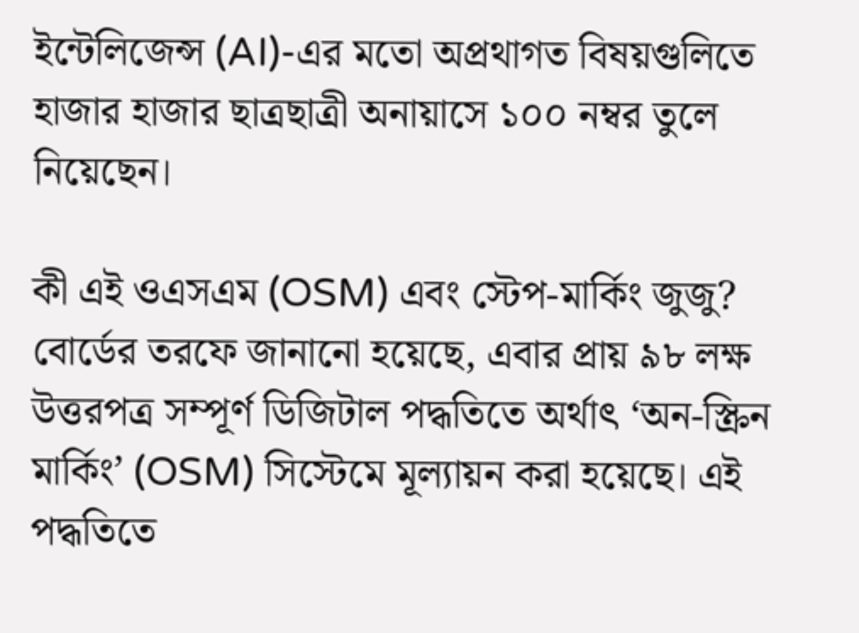ইন্টেলিজেন্স (AI)-এর মতো অপ্রথাগত বিষয়গুলিতে হাজার হাজার ছাত্রছাত্রী অনায়াসে ১০০ নম্বর তুলে নিয়েছেন।

কী এই ওএসএম (OSM) এবং স্টেপ-মার্কিং জুজু?
বোর্ডের তরফে জানানো হয়েছে, এবার প্রায় ৯৮ লক্ষ উত্তরপত্র সম্পূর্ণ ডিজিটাল পদ্ধতিতে অর্থাৎ ‘অন-স্ক্রিন মার্কিং’ (OSM) সিস্টেমে মূল্যায়ন করা হয়েছে। এই পদ্ধতিতে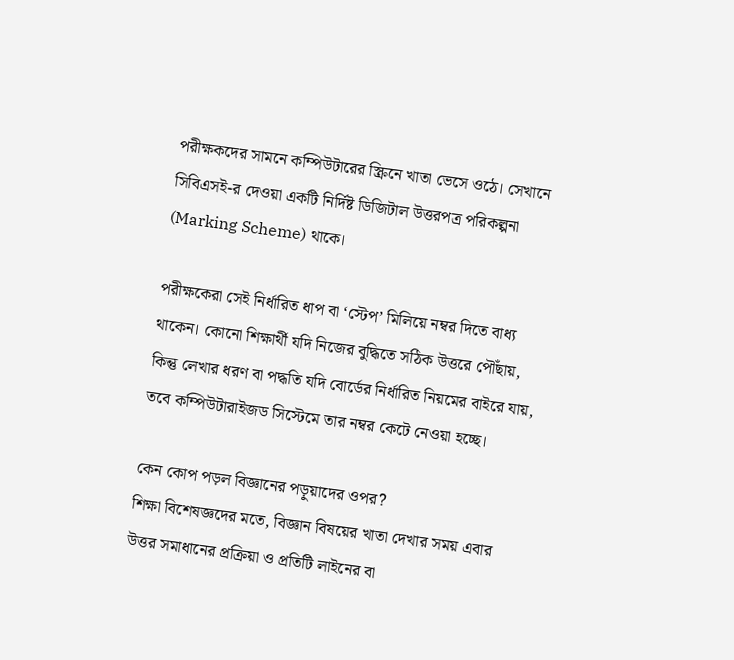পরীক্ষকদের সামনে কম্পিউটারের স্ক্রিনে খাতা ভেসে ওঠে। সেখানে সিবিএসই-র দেওয়া একটি নির্দিষ্ট ডিজিটাল উত্তরপত্র পরিকল্পনা (Marking Scheme) থাকে।

পরীক্ষকেরা সেই নির্ধারিত ধাপ বা ‘স্টেপ’ মিলিয়ে নম্বর দিতে বাধ্য থাকেন। কোনো শিক্ষার্থী যদি নিজের বুদ্ধিতে সঠিক উত্তরে পৌঁছায়, কিন্তু লেখার ধরণ বা পদ্ধতি যদি বোর্ডের নির্ধারিত নিয়মের বাইরে যায়, তবে কম্পিউটারাইজড সিস্টেমে তার নম্বর কেটে নেওয়া হচ্ছে।

কেন কোপ পড়ল বিজ্ঞানের পড়ুয়াদের ওপর?
শিক্ষা বিশেষজ্ঞদের মতে, বিজ্ঞান বিষয়ের খাতা দেখার সময় এবার উত্তর সমাধানের প্রক্রিয়া ও প্রতিটি লাইনের বা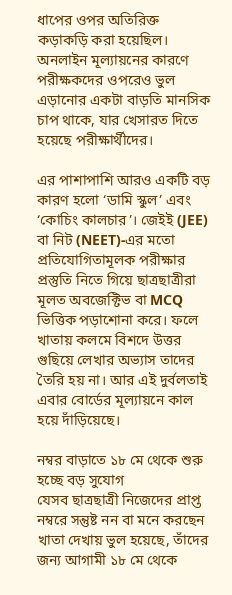ধাপের ওপর অতিরিক্ত কড়াকড়ি করা হয়েছিল। অনলাইন মূল্যায়নের কারণে পরীক্ষকদের ওপরেও ভুল এড়ানোর একটা বাড়তি মানসিক চাপ থাকে, যার খেসারত দিতে হয়েছে পরীক্ষার্থীদের।

এর পাশাপাশি আরও একটি বড় কারণ হলো ‘ডামি স্কুল’ এবং ‘কোচিং কালচার’। জেইই (JEE) বা নিট (NEET)-এর মতো প্রতিযোগিতামূলক পরীক্ষার প্রস্তুতি নিতে গিয়ে ছাত্রছাত্রীরা মূলত অবজেক্টিভ বা MCQ ভিত্তিক পড়াশোনা করে। ফলে খাতায় কলমে বিশদে উত্তর গুছিয়ে লেখার অভ্যাস তাদের তৈরি হয় না। আর এই দুর্বলতাই এবার বোর্ডের মূল্যায়নে কাল হয়ে দাঁড়িয়েছে।

নম্বর বাড়াতে ১৮ মে থেকে শুরু হচ্ছে বড় সুযোগ
যেসব ছাত্রছাত্রী নিজেদের প্রাপ্ত নম্বরে সন্তুষ্ট নন বা মনে করছেন খাতা দেখায় ভুল হয়েছে, তাঁদের জন্য আগামী ১৮ মে থেকে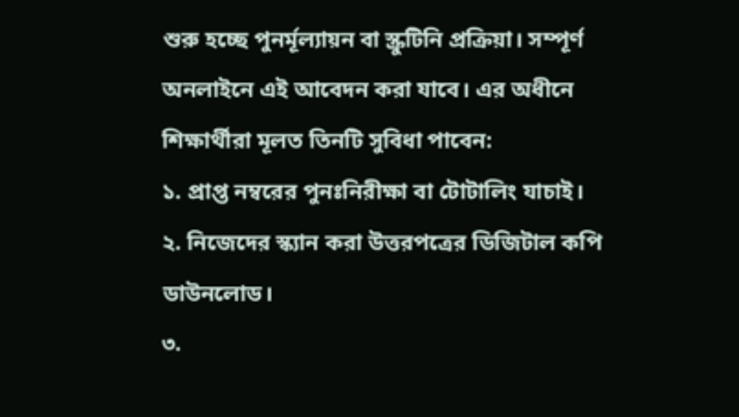শুরু হচ্ছে পুনর্মূল্যায়ন বা স্ক্রুটিনি প্রক্রিয়া। সম্পূর্ণ অনলাইনে এই আবেদন করা যাবে। এর অধীনে শিক্ষার্থীরা মূলত তিনটি সুবিধা পাবেন:
১. প্রাপ্ত নম্বরের পুনঃনিরীক্ষা বা টোটালিং যাচাই।
২. নিজেদের স্ক্যান করা উত্তরপত্রের ডিজিটাল কপি ডাউনলোড।
৩.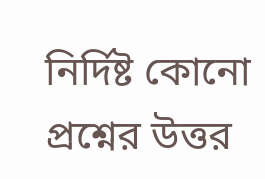নির্দিষ্ট কোনো প্রশ্নের উত্তর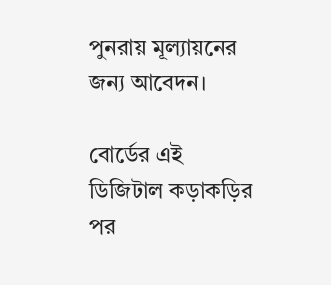পুনরায় মূল্যায়নের জন্য আবেদন।

বোর্ডের এই ডিজিটাল কড়াকড়ির পর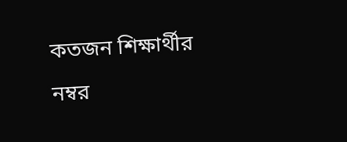কতজন শিক্ষার্থীর নম্বর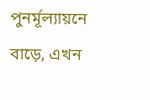পুনর্মূল্যায়নে বাড়ে, এখন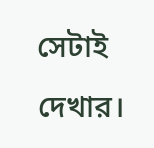সেটাই দেখার।